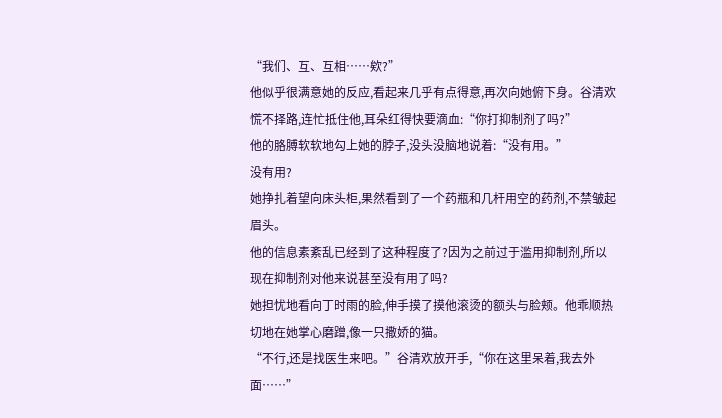“我们、互、互相……欸?”
他似乎很满意她的反应,看起来几乎有点得意,再次向她俯下身。谷清欢慌不择路,连忙抵住他,耳朵红得快要滴血:“你打抑制剂了吗?”
他的胳膊软软地勾上她的脖子,没头没脑地说着:“没有用。”
没有用?
她挣扎着望向床头柜,果然看到了一个药瓶和几杆用空的药剂,不禁皱起眉头。
他的信息素紊乱已经到了这种程度了?因为之前过于滥用抑制剂,所以现在抑制剂对他来说甚至没有用了吗?
她担忧地看向丁时雨的脸,伸手摸了摸他滚烫的额头与脸颊。他乖顺热切地在她掌心磨蹭,像一只撒娇的猫。
“不行,还是找医生来吧。”谷清欢放开手,“你在这里呆着,我去外面……”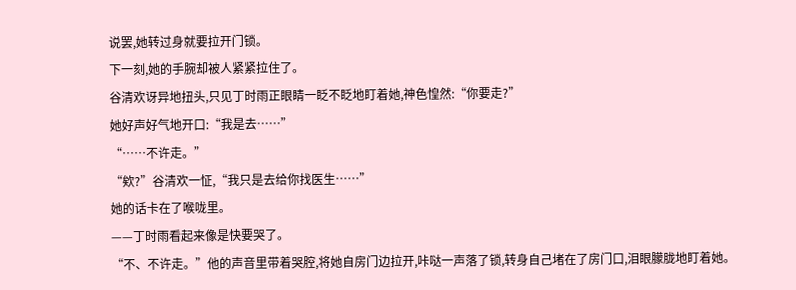说罢,她转过身就要拉开门锁。
下一刻,她的手腕却被人紧紧拉住了。
谷清欢讶异地扭头,只见丁时雨正眼睛一眨不眨地盯着她,神色惶然:“你要走?”
她好声好气地开口:“我是去……”
“……不许走。”
“欸?”谷清欢一怔,“我只是去给你找医生……”
她的话卡在了喉咙里。
——丁时雨看起来像是快要哭了。
“不、不许走。”他的声音里带着哭腔,将她自房门边拉开,咔哒一声落了锁,转身自己堵在了房门口,泪眼朦胧地盯着她。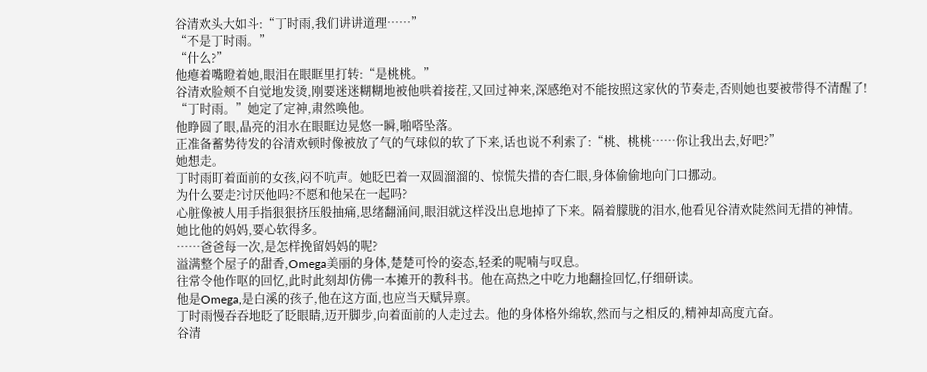谷清欢头大如斗:“丁时雨,我们讲讲道理……”
“不是丁时雨。”
“什么?”
他瘪着嘴瞪着她,眼泪在眼眶里打转:“是桃桃。”
谷清欢脸颊不自觉地发烫,刚要迷迷糊糊地被他哄着接茬,又回过神来,深感绝对不能按照这家伙的节奏走,否则她也要被带得不清醒了!
“丁时雨。”她定了定神,肃然唤他。
他睁圆了眼,晶亮的泪水在眼眶边晃悠一瞬,啪嗒坠落。
正准备蓄势待发的谷清欢顿时像被放了气的气球似的软了下来,话也说不利索了:“桃、桃桃……你让我出去,好吧?”
她想走。
丁时雨盯着面前的女孩,闷不吭声。她眨巴着一双圆溜溜的、惊慌失措的杏仁眼,身体偷偷地向门口挪动。
为什么要走?讨厌他吗?不愿和他呆在一起吗?
心脏像被人用手指狠狠挤压般抽痛,思绪翻涌间,眼泪就这样没出息地掉了下来。隔着朦胧的泪水,他看见谷清欢陡然间无措的神情。
她比他的妈妈,要心软得多。
……爸爸每一次,是怎样挽留妈妈的呢?
溢满整个屋子的甜香,Omega美丽的身体,楚楚可怜的姿态,轻柔的呢喃与叹息。
往常令他作呕的回忆,此时此刻却仿佛一本摊开的教科书。他在高热之中吃力地翻捡回忆,仔细研读。
他是Omega,是白溪的孩子,他在这方面,也应当天赋异禀。
丁时雨慢吞吞地眨了眨眼睛,迈开脚步,向着面前的人走过去。他的身体格外绵软,然而与之相反的,精神却高度亢奋。
谷清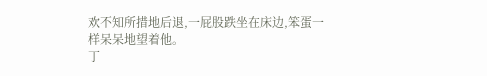欢不知所措地后退,一屁股跌坐在床边,笨蛋一样呆呆地望着他。
丁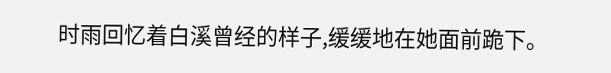时雨回忆着白溪曾经的样子,缓缓地在她面前跪下。